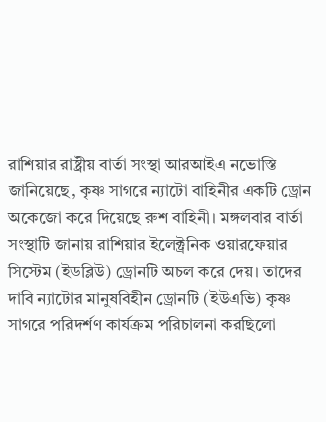রাশিয়ার রাষ্ট্রীয় বার্তা সংস্থা আরআইএ নভোস্তি জানিয়েছে, কৃষ্ণ সাগরে ন্যাটো বাহিনীর একটি ড্রোন অকেজো করে দিয়েছে রুশ বাহিনী। মঙ্গলবার বার্তা সংস্থাটি জানায় রাশিয়ার ইলেক্ট্রনিক ওয়ারফেয়ার সিস্টেম (ইডব্লিউ) ড্রোনটি অচল করে দেয়। তাদের দাবি ন্যাটোর মানুষবিহীন ড্রোনটি (ইউএভি) কৃষ্ণ সাগরে পরিদর্শণ কার্যক্রম পরিচালনা করছিলো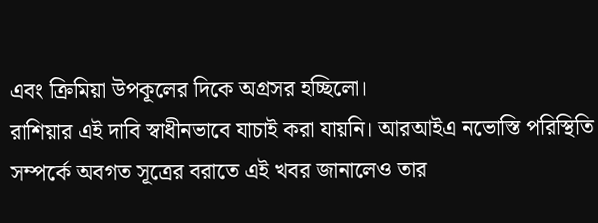এবং ক্রিমিয়া উপকূলের দিকে অগ্রসর হচ্ছিলো।
রাশিয়ার এই দাবি স্বাধীনভাবে যাচাই করা যায়নি। আরআইএ নভোস্তি পরিস্থিতি সম্পর্কে অবগত সূত্রের বরাতে এই খবর জানালেও তার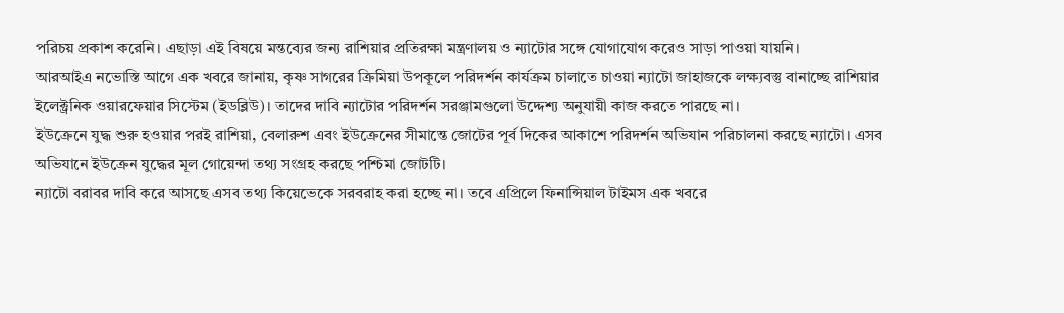পরিচয় প্রকাশ করেনি। এছাড়া এই বিষয়ে মন্তব্যের জন্য রাশিয়ার প্রতিরক্ষা মন্ত্রণালয় ও ন্যাটোর সঙ্গে যোগাযোগ করেও সাড়া পাওয়া যায়নি।
আরআইএ নভোস্তি আগে এক খবরে জানায়, কৃষ্ণ সাগরের ক্রিমিয়া উপকূলে পরিদর্শন কার্যক্রম চালাতে চাওয়া ন্যাটো জাহাজকে লক্ষ্যবস্তু বানাচ্ছে রাশিয়ার ইলেক্ট্রনিক ওয়ারফেয়ার সিস্টেম (ইডব্লিউ)। তাদের দাবি ন্যাটোর পরিদর্শন সরঞ্জামগুলো উদ্দেশ্য অনুযায়ী কাজ করতে পারছে না।
ইউক্রেনে যুদ্ধ শুরু হওয়ার পরই রাশিয়া, বেলারুশ এবং ইউক্রেনের সীমান্তে জোটের পূর্ব দিকের আকাশে পরিদর্শন অভিযান পরিচালনা করছে ন্যাটো। এসব অভিযানে ইউক্রেন যুদ্ধের মূল গোয়েন্দা তথ্য সংগ্রহ করছে পশ্চিমা জোটটি।
ন্যাটো বরাবর দাবি করে আসছে এসব তথ্য কিয়েভেকে সরবরাহ করা হচ্ছে না। তবে এপ্রিলে ফিনান্সিয়াল টাইমস এক খবরে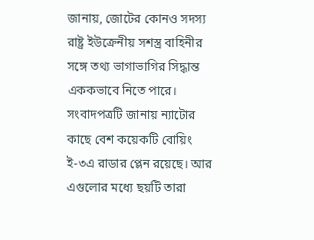জানায়, জোটের কোনও সদস্য রাষ্ট্র ইউক্রেনীয় সশস্ত্র বাহিনীর সঙ্গে তথ্য ভাগাভাগির সিদ্ধান্ত এককভাবে নিতে পারে।
সংবাদপত্রটি জানায় ন্যাটোর কাছে বেশ কয়েকটি বোয়িং ই-৩এ রাডার প্লেন রয়েছে। আর এগুলোর মধ্যে ছয়টি তারা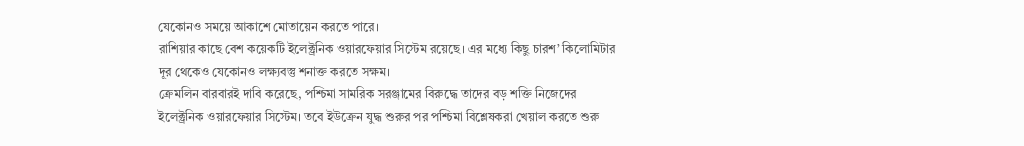যেকোনও সময়ে আকাশে মোতায়েন করতে পারে।
রাশিয়ার কাছে বেশ কয়েকটি ইলেক্ট্রনিক ওয়ারফেয়ার সিস্টেম রয়েছে। এর মধ্যে কিছু চারশ’ কিলোমিটার দূর থেকেও যেকোনও লক্ষ্যবস্তু শনাক্ত করতে সক্ষম।
ক্রেমলিন বারবারই দাবি করেছে, পশ্চিমা সামরিক সরঞ্জামের বিরুদ্ধে তাদের বড় শক্তি নিজেদের ইলেক্ট্রনিক ওয়ারফেয়ার সিস্টেম। তবে ইউক্রেন যুদ্ধ শুরুর পর পশ্চিমা বিশ্লেষকরা খেয়াল করতে শুরু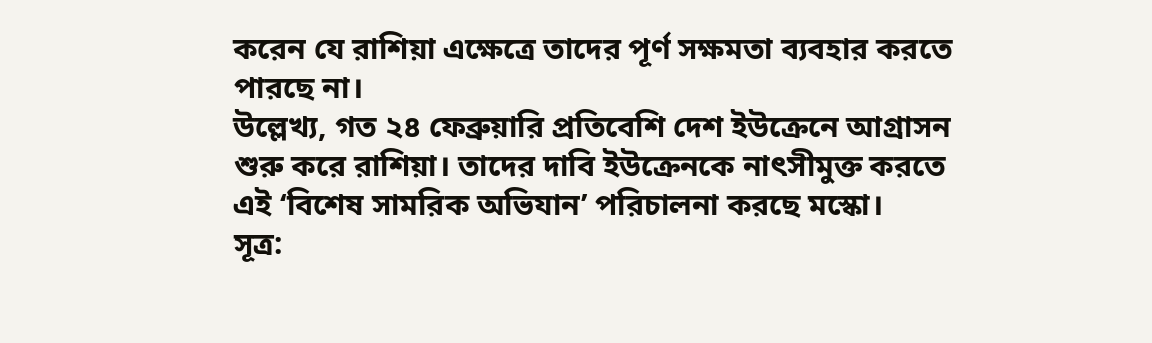করেন যে রাশিয়া এক্ষেত্রে তাদের পূর্ণ সক্ষমতা ব্যবহার করতে পারছে না।
উল্লেখ্য, গত ২৪ ফেব্রুয়ারি প্রতিবেশি দেশ ইউক্রেনে আগ্রাসন শুরু করে রাশিয়া। তাদের দাবি ইউক্রেনকে নাৎসীমুক্ত করতে এই ‘বিশেষ সামরিক অভিযান’ পরিচালনা করছে মস্কো।
সূত্র: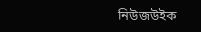নিউজউইক